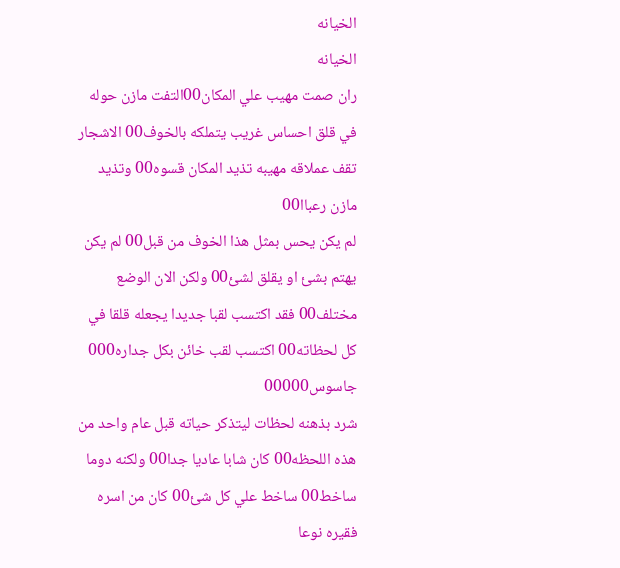الخيانه
الخيانه
ران صمت مهيب علي المكان00التفت مازن حوله في قلق احساس غريب يتملكه بالخوف00 الاشجار تقف عملاقه مهيبه تذيد المكان قسوه00 وتذيد مازن رعباا00
لم يكن يحس بمثل هذا الخوف من قبل00 لم يكن يهتم بشئ او يقلق لشئ00 ولكن الان الوضع مختلف00 فقد اكتسب لقبا جديدا يجعله قلقا في كل لحظاته00 اكتسب لقب خائن بكل جداره000 جاسوس00000
شرد بذهنه لحظات ليتذكر حياته قبل عام واحد من هذه اللحظه00 كان شابا عاديا جدا00 ولكنه دوما ساخط00 ساخط علي كل شئ00 كان من اسره فقيره نوعا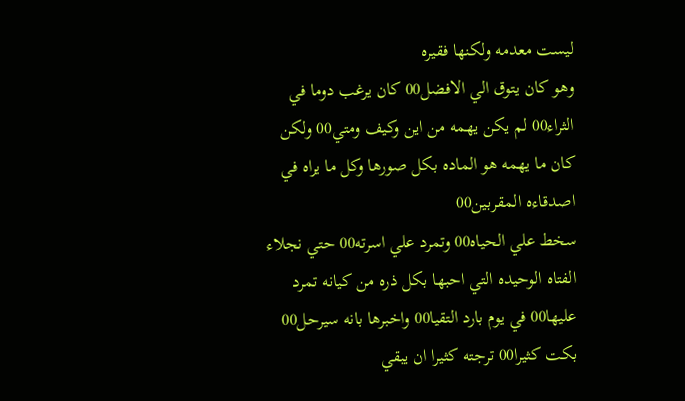ليست معدمه ولكنها فقيره
وهو كان يتوق الي الافضل00 كان يرغب دوما في الثراء00 لم يكن يهمه من اين وكيف ومتي00 ولكن كان ما يهمه هو الماده بكل صورها وكل ما يراه في اصدقاءه المقربين00
سخط علي الحياه00 وتمرد علي اسرته00 حتي نجلاء الفتاه الوحيده التي احبها بكل ذره من كيانه تمرد عليها00 في يوم بارد التقيا00 واخبرها بانه سيرحل00 بكت كثيرا00 ترجته كثيرا ان يبقي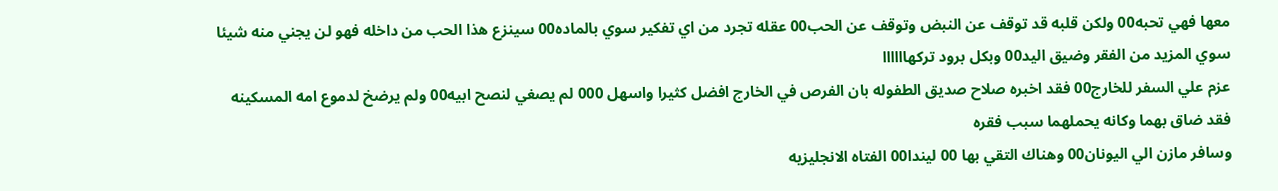معها فهي تحبه00 ولكن قلبه قد توقف عن النبض وتوقف عن الحب00 عقله تجرد من اي تفكير سوي بالماده00 سينزع هذا الحب من داخله فهو لن يجني منه شيئا سوي المزيد من الفقر وضيق اليد00 وبكل برود تركهاااااا
عزم علي السفر للخارج00 فقد اخبره صلاح صديق الطفوله بان الفرص في الخارج افضل كثيرا واسهل 000 لم يصغي لنصح ابيه00 ولم يرضخ لدموع امه المسكينه فقد ضاق بهما وكانه يحملهما سبب فقره
وسافر مازن الي اليونان00 وهناك التقي بها 00 ليندا00 الفتاه الانجليزيه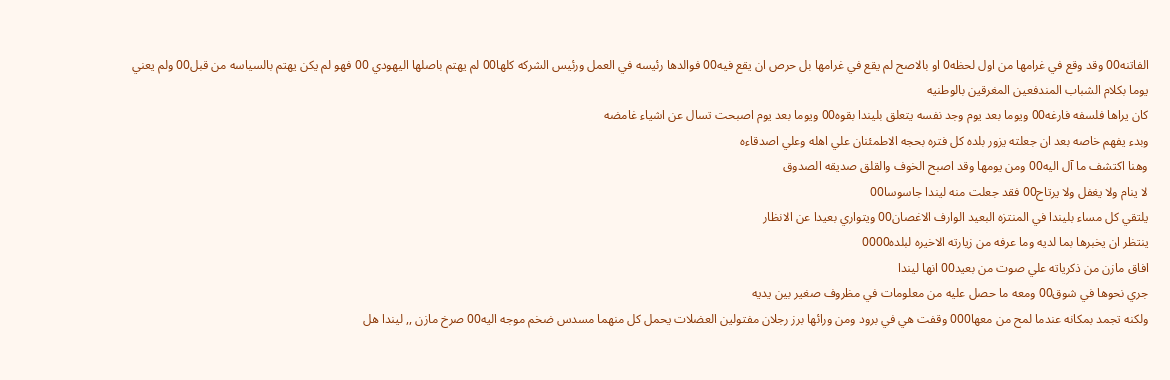الفاتنه00 وقد وقع في غرامها من اول لحظه0 او بالاصح لم يقع في غرامها بل حرص ان يقع فيه00 فوالدها رئيسه في العمل ورئيس الشركه كلها00 لم يهتم باصلها اليهودي 00 فهو لم يكن يهتم بالسياسه من قبل00 ولم يعني يوما بكلام الشباب المندفعين المغرقين بالوطنيه
كان يراها فلسفه فارغه00 ويوما بعد يوم وجد نفسه يتعلق بليندا بقوه00 ويوما بعد يوم اصبحت تسال عن اشياء غامضه
وبدء يفهم خاصه بعد ان جعلته يزور بلده كل فتره بحجه الاطمئنان علي اهله وعلي اصدقاءه
وهنا اكتشف ما آل اليه00 ومن يومها وقد اصبح الخوف والقلق صديقه الصدوق
لا ينام ولا يغفل ولا يرتاح00 فقد جعلت منه ليندا جاسوسا00
يلتقي كل مساء بليندا في المنتزه البعيد الوارف الاغصان00 ويتواري بعيدا عن الانظار
ينتظر ان يخبرها بما لديه وما عرفه من زيارته الاخيره لبلده0000
افاق مازن من ذكرياته علي صوت من بعيد00 انها ليندا
جري نحوها في شوق00 ومعه ما حصل عليه من معلومات في مظروف صغير بين يديه
ولكنه تجمد بمكانه عندما لمح من معها000 وقفت هي في برود ومن ورائها برز رجلان مفتولين العضلات يحمل كل منهما مسدس ضخم موجه اليه00 صرخ مازن ,, ليندا هل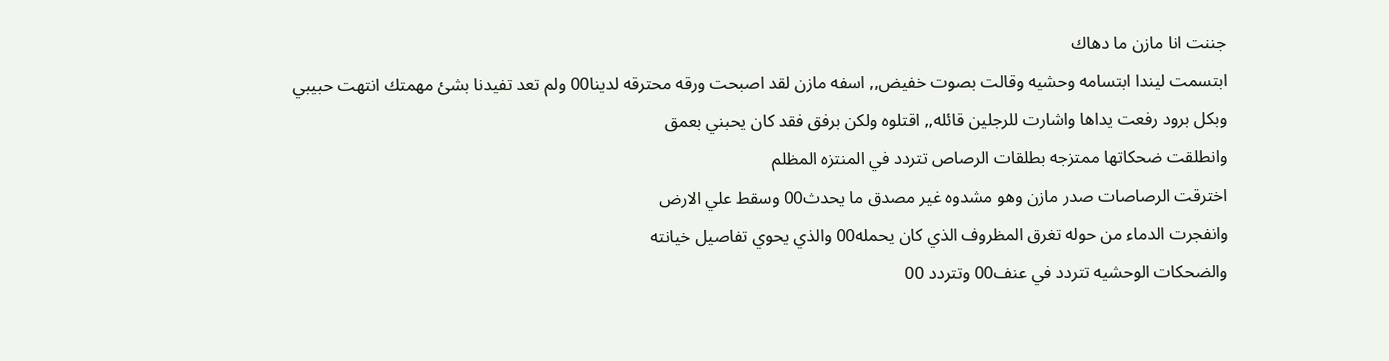جننت انا مازن ما دهاك
ابتسمت ليندا ابتسامه وحشيه وقالت بصوت خفيض,, اسفه مازن لقد اصبحت ورقه محترقه لدينا00 ولم تعد تفيدنا بشئ مهمتك انتهت حبيبي
وبكل برود رفعت يداها واشارت للرجلين قائله,, اقتلوه ولكن برفق فقد كان يحبني بعمق
وانطلقت ضحكاتها ممتزجه بطلقات الرصاص تتردد في المنتزه المظلم
اخترقت الرصاصات صدر مازن وهو مشدوه غير مصدق ما يحدث00 وسقط علي الارض
وانفجرت الدماء من حوله تغرق المظروف الذي كان يحمله00 والذي يحوي تفاصيل خيانته
والضحكات الوحشيه تتردد في عنف00 وتتردد 00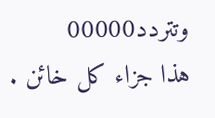وتتردد00000
هذا جزاء كل خائن .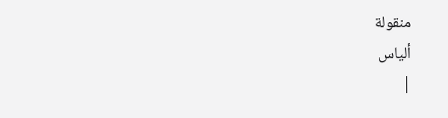منقولة
ألياس
|